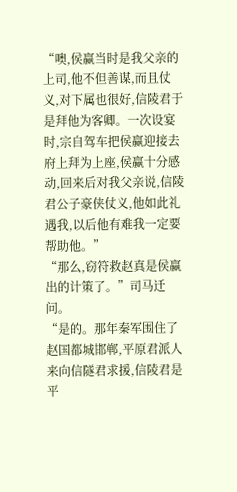“噢,侯赢当时是我父亲的上司,他不但善谋,而且仗义,对下属也很好,信陵君于是拜他为客卿。一次设宴时,宗自驾车把侯赢迎接去府上拜为上座,侯赢十分感动,回来后对我父亲说,信陵君公子豪侠仗义,他如此礼遇我,以后他有难我一定要帮助他。”
“那么,窃符救赵真是侯赢出的计策了。”司马迁问。
“是的。那年秦军围住了赵国都城邯郸,平原君派人来向信隧君求援,信陵君是平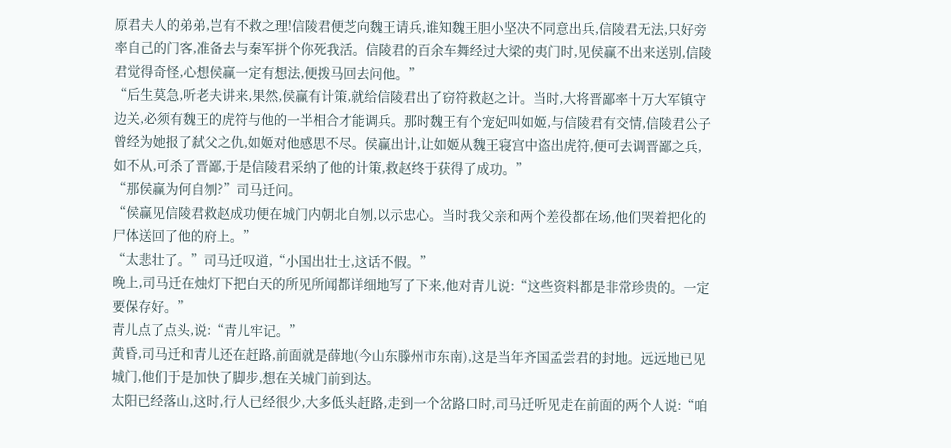原君夫人的弟弟,岂有不救之理!信陵君便芝向魏王请兵,谁知魏王胆小坚决不同意出兵,信陵君无法,只好旁率自己的门客,准备去与秦军拼个你死我活。信陵君的百余车舞经过大梁的夷门时,见侯赢不出来送别,信陵君觉得奇怪,心想侯赢一定有想法,便拨马回去问他。”
“后生莫急,听老夫讲来,果然,侯赢有计策,就给信陵君出了窃符救赵之计。当时,大将晋鄙率十万大军镇守边关,必须有魏王的虎符与他的一半相合才能调兵。那时魏王有个宠妃叫如姬,与信陵君有交情,信陵君公子曾经为她报了弑父之仇,如姬对他感思不尽。侯赢出计,让如姬从魏王寝宫中盗出虎符,便可去调晋鄙之兵,如不从,可杀了晋鄙,于是信陵君采纳了他的计策,救赵终于获得了成功。”
“那侯赢为何自刎?”司马迁问。
“侯赢见信陵君救赵成功便在城门内朝北自刎,以示忠心。当时我父亲和两个差役都在场,他们哭着把化的尸体送回了他的府上。”
“太悲壮了。”司马迁叹道,“小国出壮士,这话不假。”
晚上,司马迁在烛灯下把白天的所见所闻都详细地写了下来,他对青儿说:“这些资料都是非常珍贵的。一定要保存好。”
青儿点了点头,说:“青儿牢记。”
黄昏,司马迁和青儿还在赶路,前面就是薛地(今山东滕州市东南),这是当年齐国孟尝君的封地。远远地已见城门,他们于是加快了脚步,想在关城门前到达。
太阳已经落山,这时,行人已经很少,大多低头赶路,走到一个岔路口时,司马迁听见走在前面的两个人说:“咱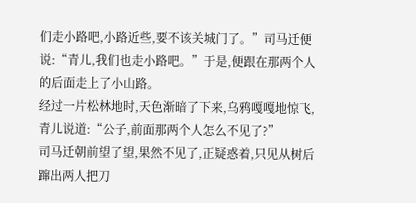们走小路吧,小路近些,要不该关城门了。”司马迁便说:“青儿,我们也走小路吧。”于是,便跟在那两个人的后面走上了小山路。
经过一片松林地时,天色渐暗了下来,乌鸦嘎嘎地惊飞,青儿说道:“公子,前面那两个人怎么不见了?”
司马迁朝前望了望,果然不见了,正疑惑着,只见从树后蹿出两人把刀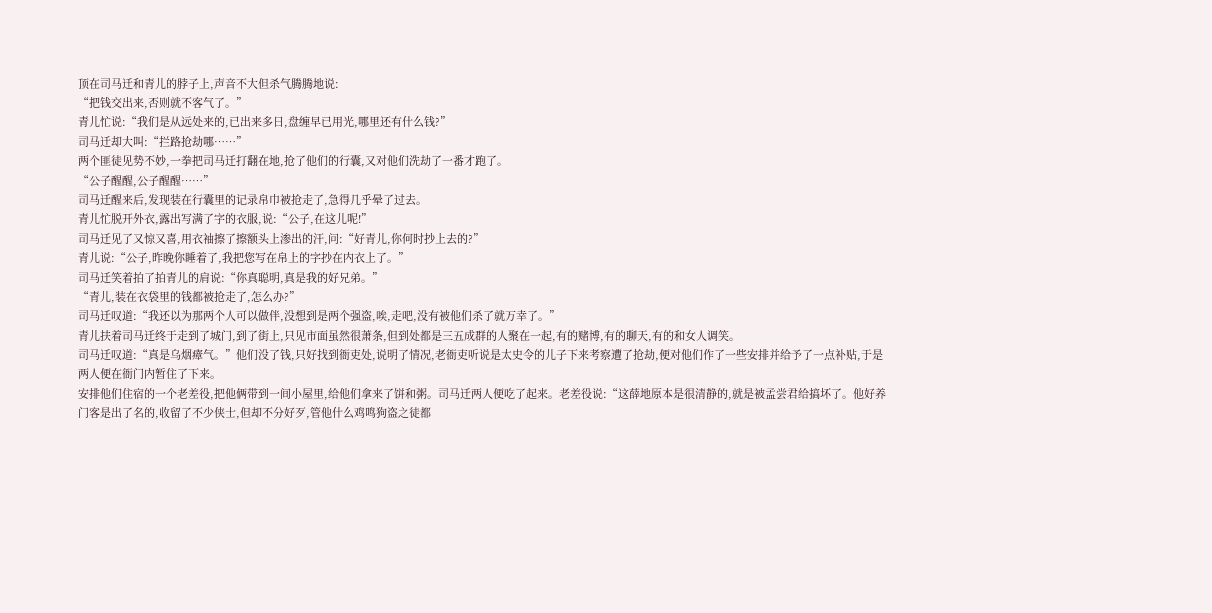顶在司马迁和青儿的脖子上,声音不大但杀气腾腾地说:
“把钱交出来,否则就不客气了。”
青儿忙说:“我们是从远处来的,已出来多日,盘缠早已用光,哪里还有什么钱?”
司马迁却大叫:“拦路抢劫哪……”
两个匪徒见势不妙,一拳把司马迁打翻在地,抢了他们的行囊,又对他们洗劫了一番才跑了。
“公子醒醒,公子醒醒……”
司马迁醒来后,发现装在行囊里的记录帛巾被抢走了,急得几乎晕了过去。
青儿忙脱开外衣,露出写满了字的衣服,说:“公子,在这儿呢!”
司马迁见了又惊又喜,用衣袖擦了擦额头上渗出的汗,问:“好青儿,你何时抄上去的?”
青儿说:“公子,昨晚你睡着了,我把您写在帛上的字抄在内衣上了。”
司马迁笑着拍了拍青儿的肩说:“你真聪明,真是我的好兄弟。”
“青儿,装在衣袋里的钱都被抢走了,怎么办?”
司马迁叹道:“我还以为那两个人可以做伴,没想到是两个强盗,唉,走吧,没有被他们杀了就万幸了。”
青儿扶着司马迁终于走到了城门,到了街上,只见市面虽然很萧条,但到处都是三五成群的人聚在一起,有的赌博,有的聊天,有的和女人调笑。
司马迁叹道:“真是乌烟瘴气。”他们没了钱,只好找到衙吏处,说明了情况,老衙吏听说是太史令的儿子下来考察遭了抢劫,便对他们作了一些安排并给予了一点补贴,于是两人便在衙门内暂住了下来。
安排他们住宿的一个老差役,把他俩带到一间小屋里,给他们拿来了饼和粥。司马迁两人便吃了起来。老差役说:“这薛地原本是很清静的,就是被孟尝君给搞坏了。他好养门客是出了名的,收留了不少侠士,但却不分好歹,管他什么鸡鸣狗盗之徒都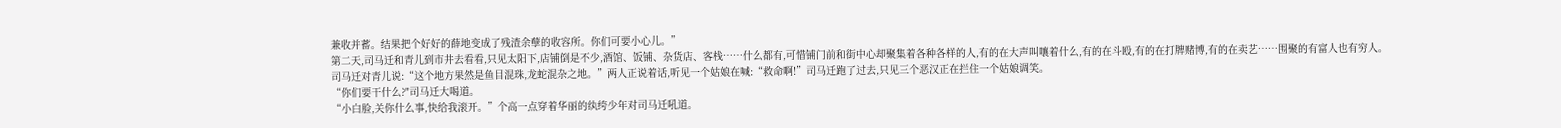兼收并蓄。结果把个好好的薛地变成了残渣余孽的收容所。你们可要小心儿。”
第二天,司马迁和青儿到市井去看看,只见太阳下,店铺倒是不少,酒馆、饭铺、杂货店、客栈……什么都有,可惜铺门前和街中心却聚集着各种各样的人,有的在大声叫嚷着什么,有的在斗殴,有的在打牌赌博,有的在卖艺……围聚的有富人也有穷人。
司马迁对青儿说:“这个地方果然是鱼目混珠,龙蛇混杂之地。”两人正说着话,听见一个姑娘在喊:“救命啊!”司马迁跑了过去,只见三个恶汉正在拦住一个姑娘调笑。
“你们要干什么?"司马迁大喝道。
“小白脸,关你什么事,快给我滚开。”个高一点穿着华丽的纨绔少年对司马迁吼道。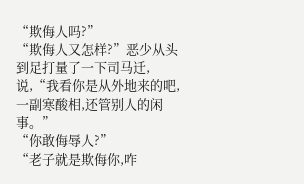“欺侮人吗?”
“欺侮人又怎样?”恶少从头到足打量了一下司马迁,说,“我看你是从外地来的吧,一副寒酸相,还管别人的闲事。”
“你敢侮辱人?”
“老子就是欺侮你,咋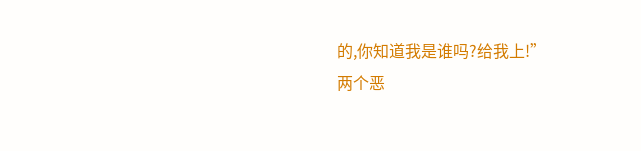的,你知道我是谁吗?给我上!”
两个恶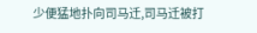少便猛地扑向司马迁,司马迁被打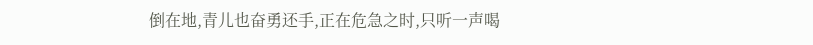倒在地,青儿也奋勇还手,正在危急之时,只听一声喝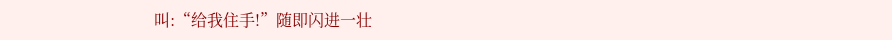叫:“给我住手!”随即闪进一壮